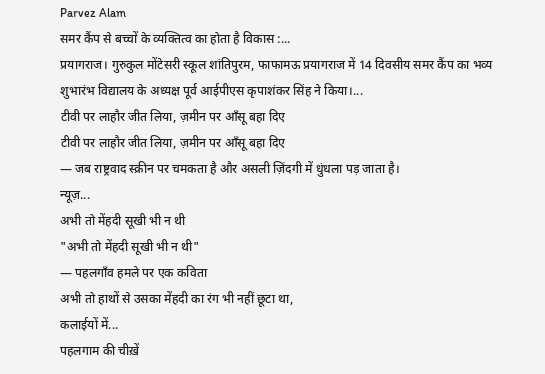Parvez Alam
समर कैंप से बच्चों के व्यक्तित्व का होता है विकास :...
प्रयागराज। गुरुकुल मोंटेसरी स्कूल शांतिपुरम, फाफामऊ प्रयागराज में 14 दिवसीय समर कैंप का भव्य शुभारंभ विद्यालय के अध्यक्ष पूर्व आईपीएस कृपाशंकर सिंह ने किया।...
टीवी पर लाहौर जीत लिया, ज़मीन पर आँसू बहा दिए
टीवी पर लाहौर जीत लिया, ज़मीन पर आँसू बहा दिए
— जब राष्ट्रवाद स्क्रीन पर चमकता है और असली ज़िंदगी में धुंधला पड़ जाता है।
न्यूज़...
अभी तो मेंहदी सूखी भी न थी
"अभी तो मेंहदी सूखी भी न थी"
— पहलगाँव हमले पर एक कविता
अभी तो हाथों से उसका मेंहदी का रंग भी नहीं छूटा था,
कलाईयों में...
पहलगाम की चीख़ें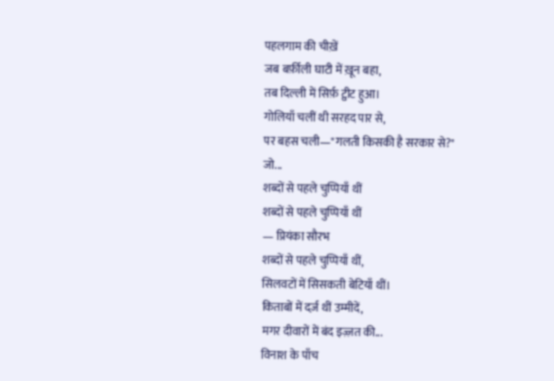पहलगाम की चीख़ें
जब बर्फ़ीली घाटी में ख़ून बहा,
तब दिल्ली में सिर्फ़ ट्वीट हुआ।
गोलियाँ चलीं थी सरहद पार से,
पर बहस चली—"गलती किसकी है सरकार से?"
जो...
शब्दों से पहले चुप्पियाँ थीं
शब्दों से पहले चुप्पियाँ थीं
— प्रियंका सौरभ
शब्दों से पहले चुप्पियाँ थीं,
सिलवटों में सिसकती बेटियाँ थीं।
किताबों में दर्ज़ थीं उम्मीदें,
मगर दीवारों में बंद इज़्ज़त की...
विनाश के पाँच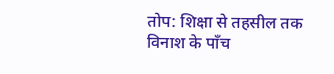तोप: शिक्षा से तहसील तक
विनाश के पाँच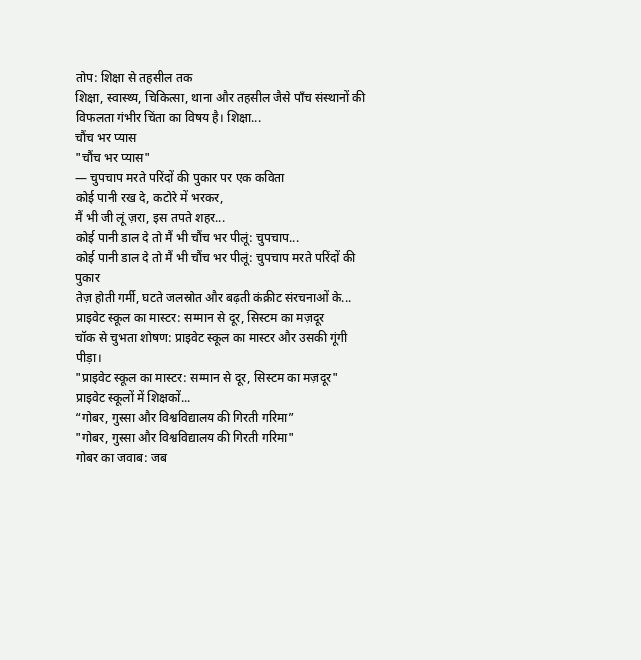तोप: शिक्षा से तहसील तक
शिक्षा, स्वास्थ्य, चिकित्सा, थाना और तहसील जैसे पाँच संस्थानों की विफलता गंभीर चिंता का विषय है। शिक्षा...
चौंच भर प्यास
"चौंच भर प्यास"
— चुपचाप मरते परिंदों की पुकार पर एक कविता
कोई पानी रख दे, कटोरे में भरकर,
मैं भी जी लूं ज़रा, इस तपते शहर...
कोई पानी डाल दे तो मैं भी चौंच भर पीलूं: चुपचाप...
कोई पानी डाल दे तो मैं भी चौंच भर पीलूं: चुपचाप मरते परिंदों की पुकार
तेज़ होती गर्मी, घटते जलस्रोत और बढ़ती कंक्रीट संरचनाओं के...
प्राइवेट स्कूल का मास्टर: सम्मान से दूर, सिस्टम का मज़दूर
चॉक से चुभता शोषण: प्राइवेट स्कूल का मास्टर और उसकी गूंगी पीड़ा।
"प्राइवेट स्कूल का मास्टर: सम्मान से दूर, सिस्टम का मज़दूर"
प्राइवेट स्कूलों में शिक्षकों...
“गोबर, गुस्सा और विश्वविद्यालय की गिरती गरिमा”
"गोबर, गुस्सा और विश्वविद्यालय की गिरती गरिमा"
गोबर का जवाब: जब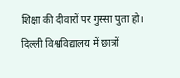शिक्षा की दीवारों पर गुस्सा पुता हो।
दिल्ली विश्वविद्यालय में छात्रों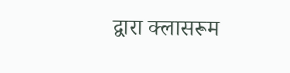द्वारा क्लासरूम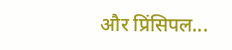और प्रिंसिपल...